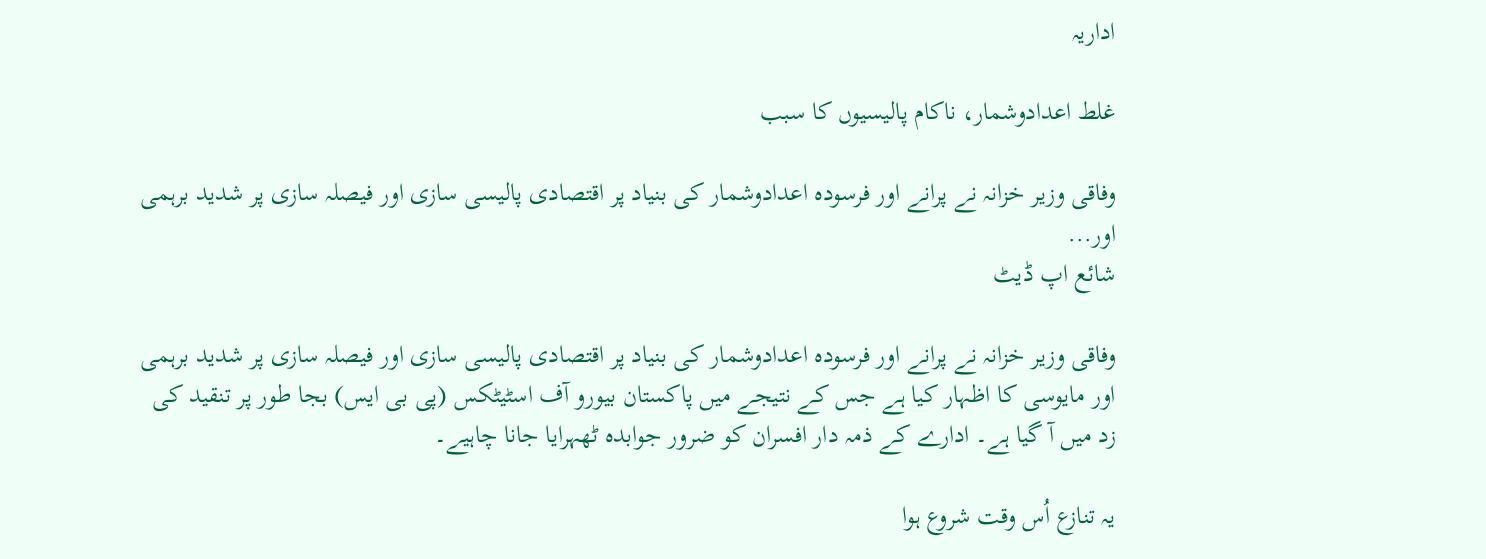اداریہ

غلط اعدادوشمار، ناکام پالیسیوں کا سبب

وفاقی وزیر خزانہ نے پرانے اور فرسودہ اعدادوشمار کی بنیاد پر اقتصادی پالیسی سازی اور فیصلہ سازی پر شدید برہمی اور...
شائع اپ ڈیٹ

وفاقی وزیر خزانہ نے پرانے اور فرسودہ اعدادوشمار کی بنیاد پر اقتصادی پالیسی سازی اور فیصلہ سازی پر شدید برہمی اور مایوسی کا اظہار کیا ہے جس کے نتیجے میں پاکستان بیورو آف اسٹیٹکس (پی بی ایس) بجا طور پر تنقید کی زد میں آ گیا ہے۔ ادارے کے ذمہ دار افسران کو ضرور جوابدہ ٹھہرایا جانا چاہیے۔

یہ تنازع اُس وقت شروع ہوا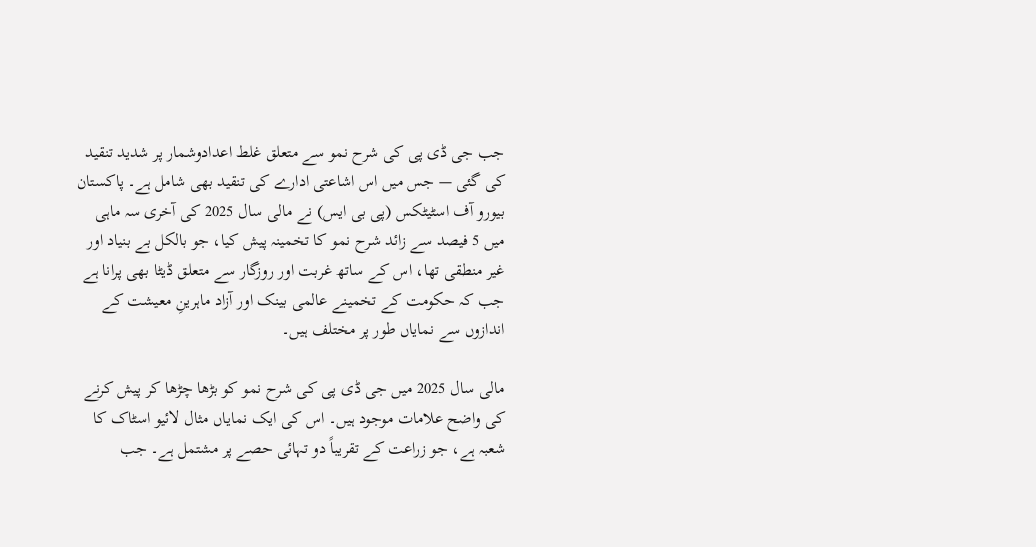جب جی ڈی پی کی شرح نمو سے متعلق غلط اعدادوشمار پر شدید تنقید کی گئی — جس میں اس اشاعتی ادارے کی تنقید بھی شامل ہے۔ پاکستان بیورو آف اسٹیٹکس (پی بی ایس) نے مالی سال 2025 کی آخری سہ ماہی میں 5 فیصد سے زائد شرح نمو کا تخمینہ پیش کیا، جو بالکل بے بنیاد اور غیر منطقی تھا، اس کے ساتھ غربت اور روزگار سے متعلق ڈیٹا بھی پرانا ہے جب کہ حکومت کے تخمینے عالمی بینک اور آزاد ماہرینِ معیشت کے اندازوں سے نمایاں طور پر مختلف ہیں۔

مالی سال 2025 میں جی ڈی پی کی شرح نمو کو بڑھا چڑھا کر پیش کرنے کی واضح علامات موجود ہیں۔ اس کی ایک نمایاں مثال لائیو اسٹاک کا شعبہ ہے، جو زراعت کے تقریباً دو تہائی حصے پر مشتمل ہے۔ جب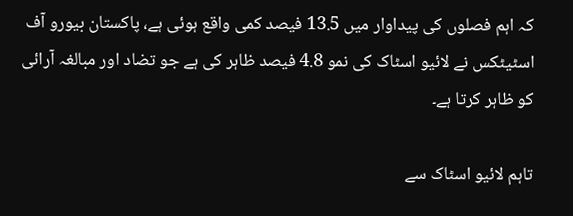کہ اہم فصلوں کی پیداوار میں 13.5 فیصد کمی واقع ہوئی ہے، پاکستان بیورو آف اسٹیٹکس نے لائیو اسٹاک کی نمو 4.8 فیصد ظاہر کی ہے جو تضاد اور مبالغہ آرائی کو ظاہر کرتا ہے۔

تاہم لائیو اسٹاک سے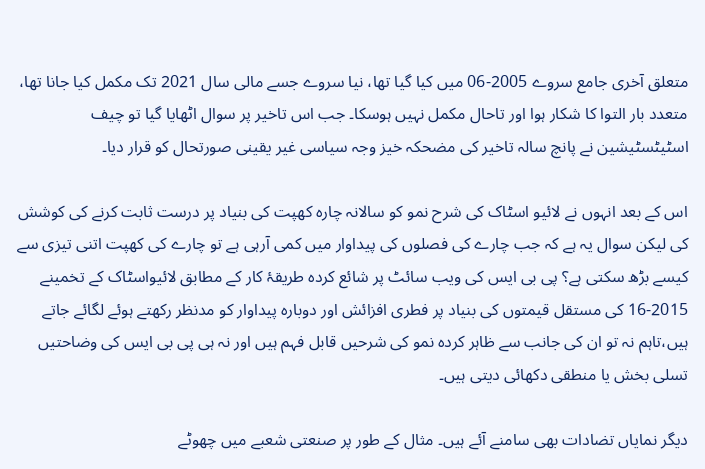متعلق آخری جامع سروے 2005-06 میں کیا گیا تھا، نیا سروے جسے مالی سال 2021 تک مکمل کیا جانا تھا، متعدد بار التوا کا شکار ہوا اور تاحال مکمل نہیں ہوسکا۔ جب اس تاخیر پر سوال اٹھایا گیا تو چیف اسٹیٹسٹیشین نے پانچ سالہ تاخیر کی مضحکہ خیز وجہ سیاسی غیر یقینی صورتحال کو قرار دیا۔

اس کے بعد انہوں نے لائیو اسٹاک کی شرح نمو کو سالانہ چارہ کھپت کی بنیاد پر درست ثابت کرنے کی کوشش کی لیکن سوال یہ ہے کہ جب چارے کی فصلوں کی پیداوار میں کمی آرہی ہے تو چارے کی کھپت اتنی تیزی سے کیسے بڑھ سکتی ہے؟ پی بی ایس کی ویب سائٹ پر شائع کردہ طریقۂ کار کے مطابق لائیواسٹاک کے تخمینے 2015-16 کی مستقل قیمتوں کی بنیاد پر فطری افزائش اور دوبارہ پیداوار کو مدنظر رکھتے ہوئے لگائے جاتے ہیں،تاہم نہ تو ان کی جانب سے ظاہر کردہ نمو کی شرحیں قابل فہم ہیں اور نہ ہی پی بی ایس کی وضاحتیں تسلی بخش یا منطقی دکھائی دیتی ہیں۔

دیگر نمایاں تضادات بھی سامنے آئے ہیں۔ مثال کے طور پر صنعتی شعبے میں چھوٹے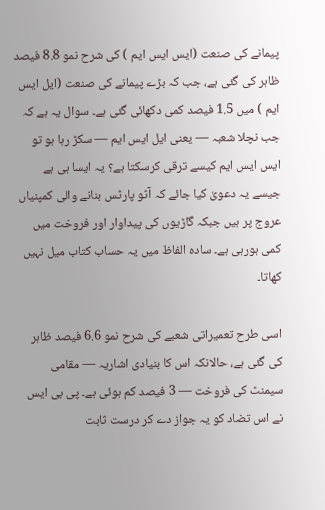پیمانے کی صنعت (ایس ایس ایم ) کی شرح نمو 8.8 فیصد ظاہر کی گئی ہے، جب کہ بڑے پیمانے کی صنعت (ایل ایس ایم ) میں 1.5 فیصد کمی دکھائی گئی ہے۔ سوال یہ ہے کہ جب نچلا شعبہ — یعنی ایل ایس ایم — سکڑ رہا ہو تو ایس ایس ایم کیسے ترقی کرسکتا ہے؟ یہ ایسا ہی ہے جیسے یہ دعویٰ کیا جائے کہ آٹو پارٹس بنانے والی کمپنیاں عروج پر ہیں جبکہ گاڑیوں کی پیداوار اور فروخت میں کمی ہورہی ہے۔ سادہ الفاظ میں یہ حساب کتاب میل نہیں کھاتا۔

اسی طرح تعمیراتی شعبے کی شرح نمو 6.6 فیصد ظاہر کی گئی ہے، حالانکہ اس کا بنیادی اشاریہ — مقامی سیمنٹ کی فروخت — 3 فیصد کم ہوئی ہے۔ پی بی ایس نے اس تضاد کو یہ جواز دے کر درست ثابت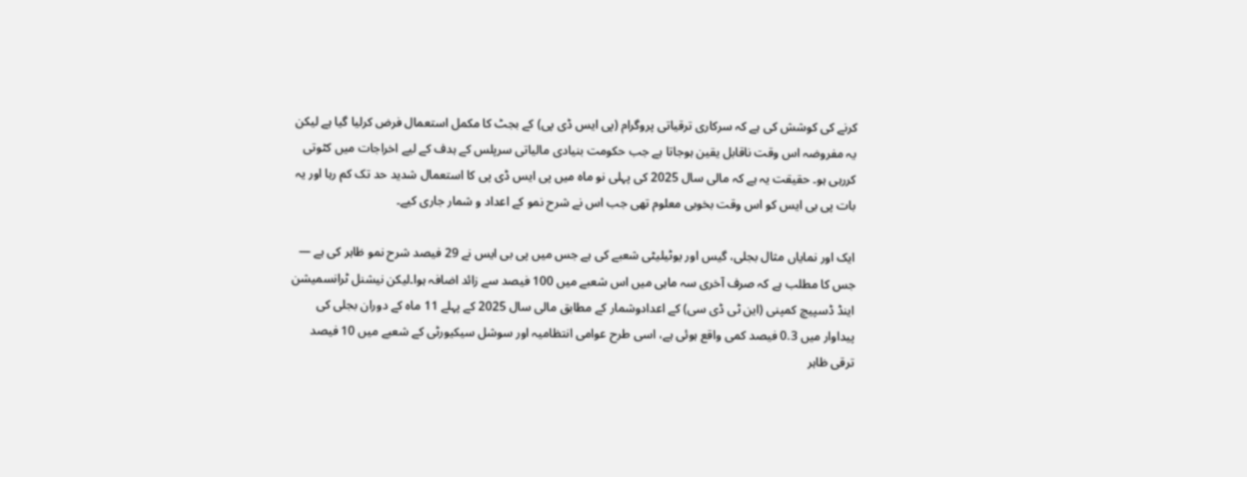کرنے کی کوشش کی ہے کہ سرکاری ترقیاتی پروگرام (پی ایس ڈی پی) کے بجٹ کا مکمل استعمال فرض کرلیا گیا ہے لیکن یہ مفروضہ اس وقت ناقابل یقین ہوجاتا ہے جب حکومت بنیادی مالیاتی سرپلس کے ہدف کے لیے اخراجات میں کٹوتی کررہی ہو۔ حقیقت یہ ہے کہ مالی سال 2025 کی پہلی نو ماہ میں پی ایس ڈی پی کا استعمال شدید حد تک کم رہا اور یہ بات پی بی ایس کو اس وقت بخوبی معلوم تھی جب اس نے شرح نمو کے اعداد و شمار جاری کیے۔

ایک اور نمایاں مثال بجلی، گیس اور یوٹیلیٹی شعبے کی ہے جس میں پی بی ایس نے 29 فیصد شرح نمو ظاہر کی ہے — جس کا مطلب ہے کہ صرف آخری سہ ماہی میں اس شعبے میں 100 فیصد سے زائد اضافہ ہوا۔لیکن نیشنل ٹرانسمیشن اینڈ ڈسپیچ کمپنی (این ٹی ڈی سی) کے اعدادوشمار کے مطابق مالی سال 2025 کے پہلے 11 ماہ کے دوران بجلی کی پیداوار میں 0.3 فیصد کمی واقع ہوئی ہے، اسی طرح عوامی انتظامیہ اور سوشل سیکیورٹی کے شعبے میں 10 فیصد ترقی ظاہر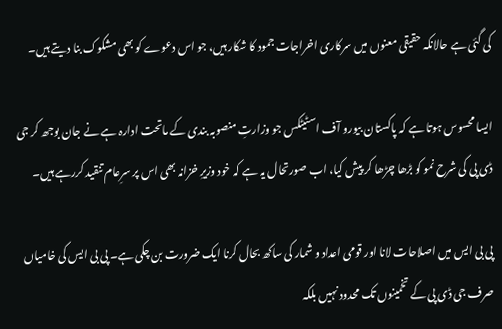کی گئی ہے حالانکہ حقیقی معنوں میں سرکاری اخراجات جمود کا شکار ہیں، جو اس دعوے کو بھی مشکوک بنا دیتے ہیں۔

ایسا محسوس ہوتا ہے کہ پاکستان بیورو آف اسٹیٹکس جو وزارتِ منصوبہ بندی کے ماتحت ادارہ ہے نے جان بوجھ کر جی ڈی پی کی شرح نمو کو بڑھا چڑھا کر پیش کیا، اب صورتحال یہ ہے کہ خود وزیرِ خزانہ بھی اس پر سرِعام تنقید کررہے ہیں۔

پی بی ایس میں اصلاحات لانا اور قومی اعداد و شمار کی ساکھ بحال کرنا ایک ضرورت بن چکی ہے۔ پی بی ایس کی خامیاں صرف جی ڈی پی کے تخمینوں تک محدود نہیں بلکہ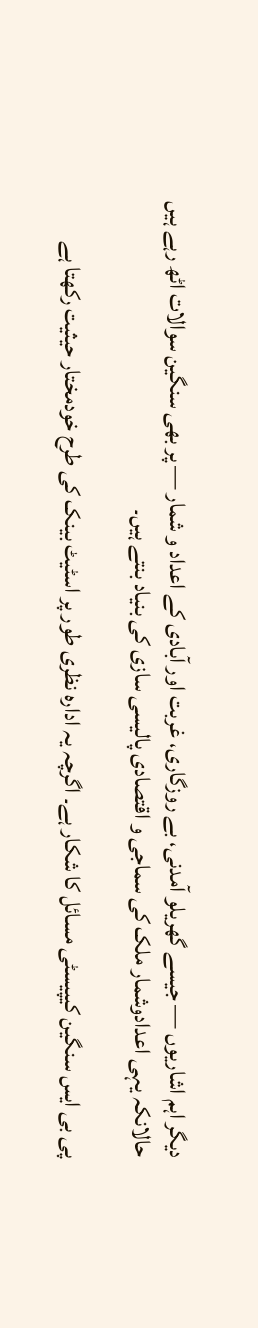دیگر اہم اشاریوں — جیسے گھریلو آمدنی، بے روزگاری، غربت اور آبادی کے اعداد و شمار — پر بھی سنگین سوالات اٹھ رہے ہیں حالانکہ یہی اعدادوشمار ملک کی سماجی و اقتصادی پالیسی سازی کی بنیاد بنتے ہیں۔

پی بی ایس سنگین کیپیسٹی مسائل کا شکار ہے۔ اگرچہ یہ ادارہ نظری طور پر اسٹیٹ بینک کی طرح خودمختار حیثیت رکھتا ہے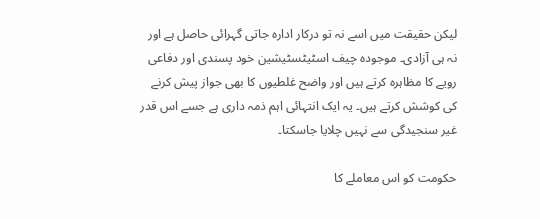لیکن حقیقت میں اسے نہ تو درکار ادارہ جاتی گہرائی حاصل ہے اور نہ ہی آزادی۔ موجودہ چیف اسٹیٹسٹیشین خود پسندی اور دفاعی رویے کا مظاہرہ کرتے ہیں اور واضح غلطیوں کا بھی جواز پیش کرنے کی کوشش کرتے ہیں۔ یہ ایک انتہائی اہم ذمہ داری ہے جسے اس قدر غیر سنجیدگی سے نہیں چلایا جاسکتا۔

حکومت کو اس معاملے کا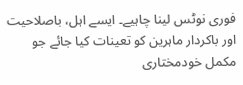فوری نوٹس لینا چاہیے۔ ایسے اہل، باصلاحیت اور باکردار ماہرین کو تعینات کیا جائے جو مکمل خودمختاری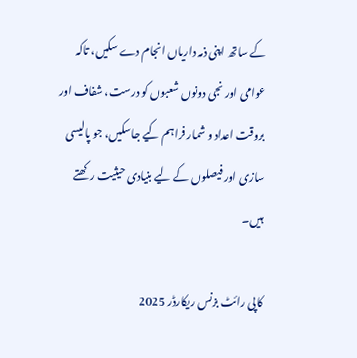کے ساتھ اپنی ذمہ داریاں انجام دے سکیں، تاکہ عوامی اور نجی دونوں شعبوں کو درست، شفاف اور بروقت اعداد و شمار فراہم کیے جاسکیں، جو پالیسی سازی اور فیصلوں کے لیے بنیادی حیثیت رکھتے ہیں۔

کاپی رائٹ بزنس ریکارڈر 2025